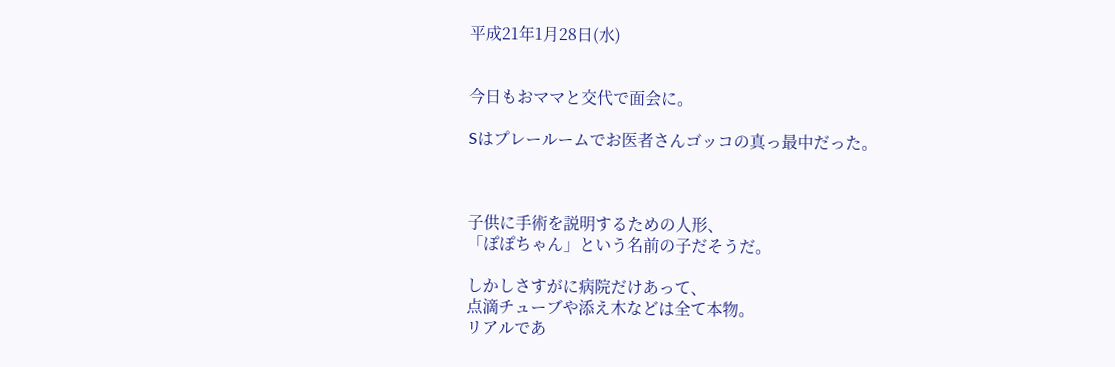平成21年1月28日(水)


今日もおママと交代で面会に。

Sはプレールームでお医者さんゴッコの真っ最中だった。



子供に手術を説明するための人形、
「ぽぽちゃん」という名前の子だそうだ。

しかしさすがに病院だけあって、
点滴チューブや添え木などは全て本物。
リアルであ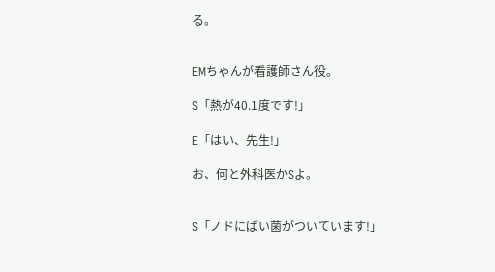る。


EMちゃんが看護師さん役。

S「熱が40.1度です!」

E「はい、先生!」

お、何と外科医かSよ。


S「ノドにばい菌がついています!」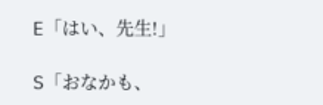E「はい、先生!」

S「おなかも、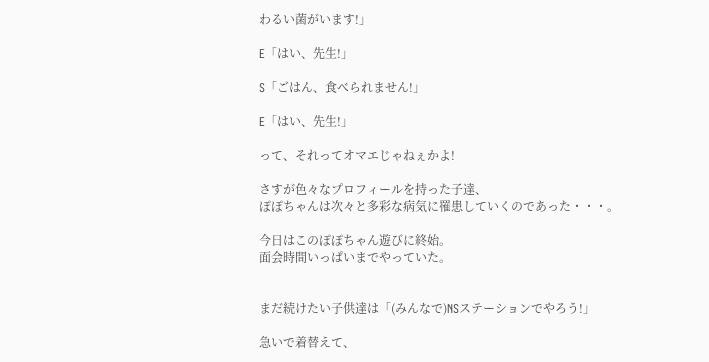わるい菌がいます!」

E「はい、先生!」

S「ごはん、食べられません!」

E「はい、先生!」

って、それってオマエじゃねぇかよ!

さすが色々なプロフィールを持った子達、
ぽぽちゃんは次々と多彩な病気に罹患していくのであった・・・。

今日はこのぽぽちゃん遊びに終始。
面会時間いっぱいまでやっていた。


まだ続けたい子供達は「(みんなで)NSステーションでやろう!」

急いで着替えて、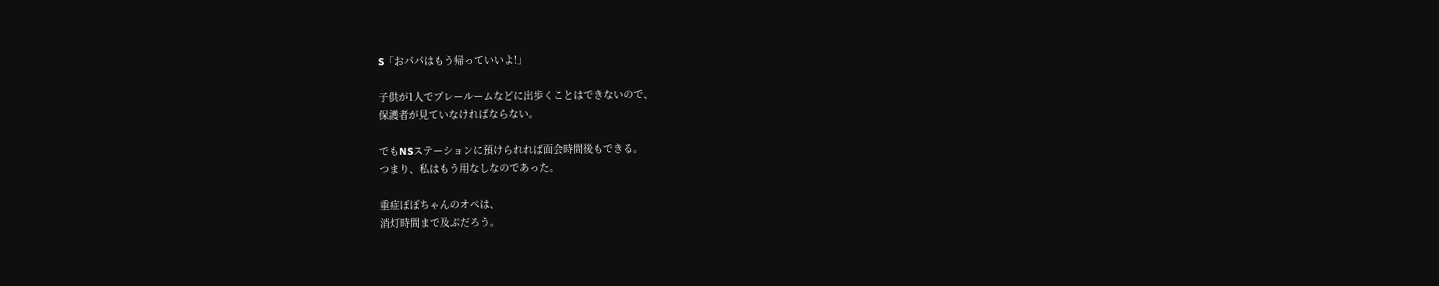S「おパパはもう帰っていいよ!」

子供が1人でプレールームなどに出歩くことはできないので、
保護者が見ていなければならない。

でもNSステーションに預けられれば面会時間後もできる。
つまり、私はもう用なしなのであった。

重症ぽぽちゃんのオペは、
消灯時間まで及ぶだろう。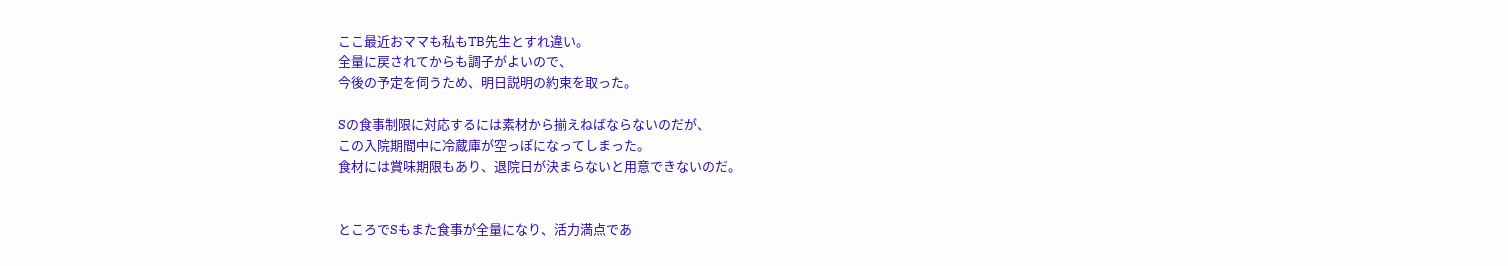ここ最近おママも私もTB先生とすれ違い。
全量に戻されてからも調子がよいので、
今後の予定を伺うため、明日説明の約束を取った。

Sの食事制限に対応するには素材から揃えねばならないのだが、
この入院期間中に冷蔵庫が空っぽになってしまった。
食材には賞味期限もあり、退院日が決まらないと用意できないのだ。


ところでSもまた食事が全量になり、活力満点であ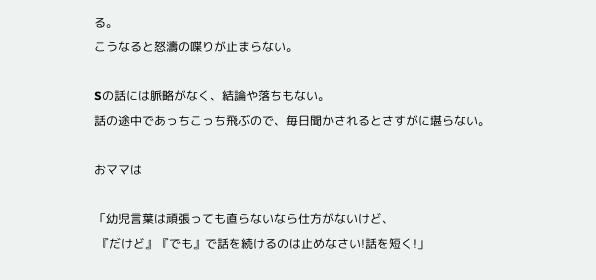る。
こうなると怒濤の喋りが止まらない。

Sの話には脈略がなく、結論や落ちもない。
話の途中であっちこっち飛ぶので、毎日聞かされるとさすがに堪らない。

おママは

「幼児言葉は頑張っても直らないなら仕方がないけど、
 『だけど』『でも』で話を続けるのは止めなさい!話を短く!」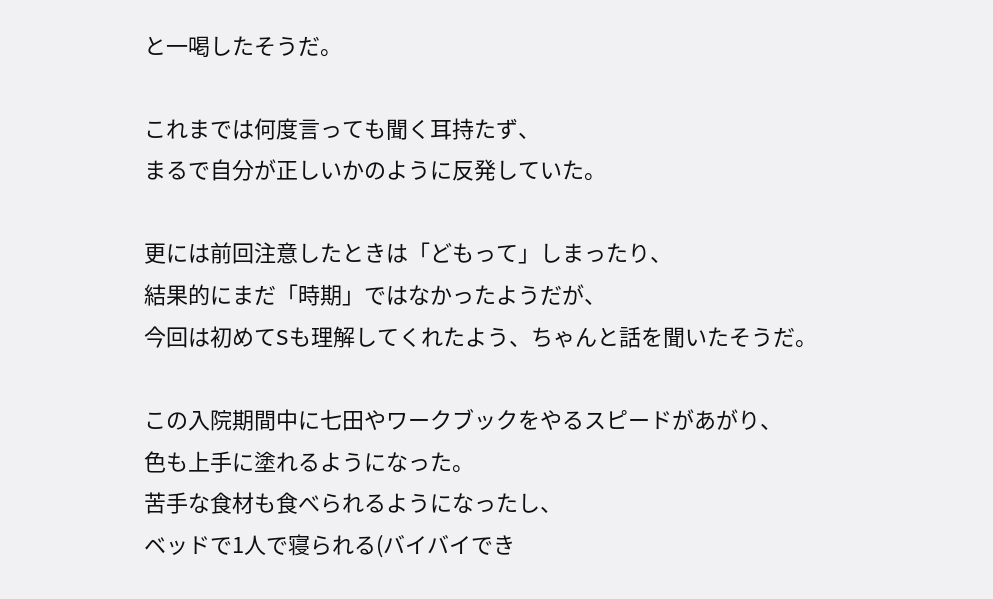と一喝したそうだ。

これまでは何度言っても聞く耳持たず、
まるで自分が正しいかのように反発していた。

更には前回注意したときは「どもって」しまったり、
結果的にまだ「時期」ではなかったようだが、
今回は初めてSも理解してくれたよう、ちゃんと話を聞いたそうだ。

この入院期間中に七田やワークブックをやるスピードがあがり、
色も上手に塗れるようになった。
苦手な食材も食べられるようになったし、
ベッドで1人で寝られる(バイバイでき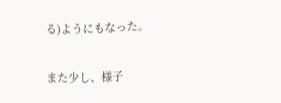る)ようにもなった。

また少し、様子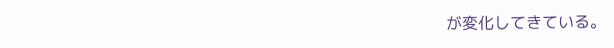が変化してきている。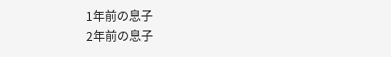1年前の息子
2年前の息子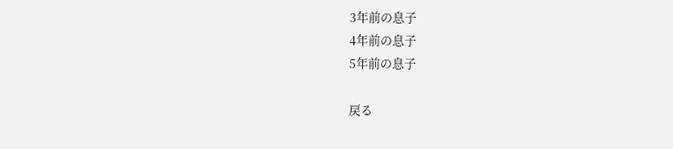3年前の息子
4年前の息子
5年前の息子

戻る